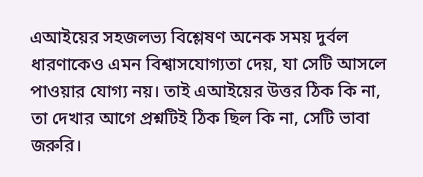এআইয়ের সহজলভ্য বিশ্লেষণ অনেক সময় দুর্বল ধারণাকেও এমন বিশ্বাসযোগ্যতা দেয়, যা সেটি আসলে পাওয়ার যোগ্য নয়। তাই এআইয়ের উত্তর ঠিক কি না, তা দেখার আগে প্রশ্নটিই ঠিক ছিল কি না, সেটি ভাবা জরুরি।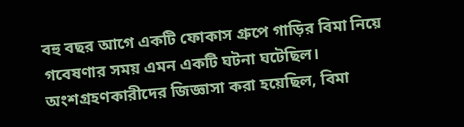বহু বছর আগে একটি ফোকাস গ্রুপে গাড়ির বিমা নিয়ে গবেষণার সময় এমন একটি ঘটনা ঘটেছিল। অংশগ্রহণকারীদের জিজ্ঞাসা করা হয়েছিল, বিমা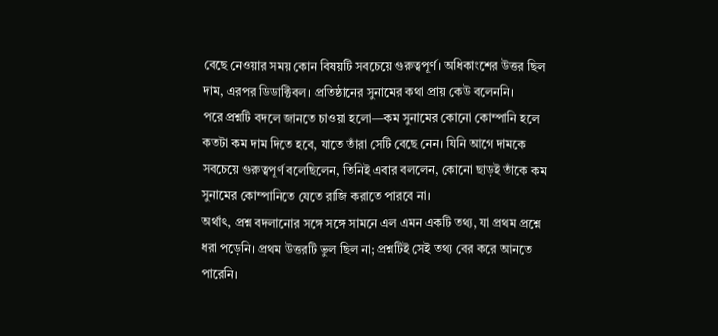বেছে নেওয়ার সময় কোন বিষয়টি সবচেয়ে গুরুত্বপূর্ণ। অধিকাংশের উত্তর ছিল দাম, এরপর ডিডাক্টিবল। প্রতিষ্ঠানের সুনামের কথা প্রায় কেউ বলেননি।
পরে প্রশ্নটি বদলে জানতে চাওয়া হলো—কম সুনামের কোনো কোম্পানি হলে কতটা কম দাম দিতে হবে, যাতে তাঁরা সেটি বেছে নেন। যিনি আগে দামকে সবচেয়ে গুরুত্বপূর্ণ বলেছিলেন, তিনিই এবার বললেন, কোনো ছাড়ই তাঁকে কম সুনামের কোম্পানিতে যেতে রাজি করাতে পারবে না।
অর্থাৎ, প্রশ্ন বদলানোর সঙ্গে সঙ্গে সামনে এল এমন একটি তথ্য, যা প্রথম প্রশ্নে ধরা পড়েনি। প্রথম উত্তরটি ভুল ছিল না; প্রশ্নটিই সেই তথ্য বের করে আনতে পারেনি।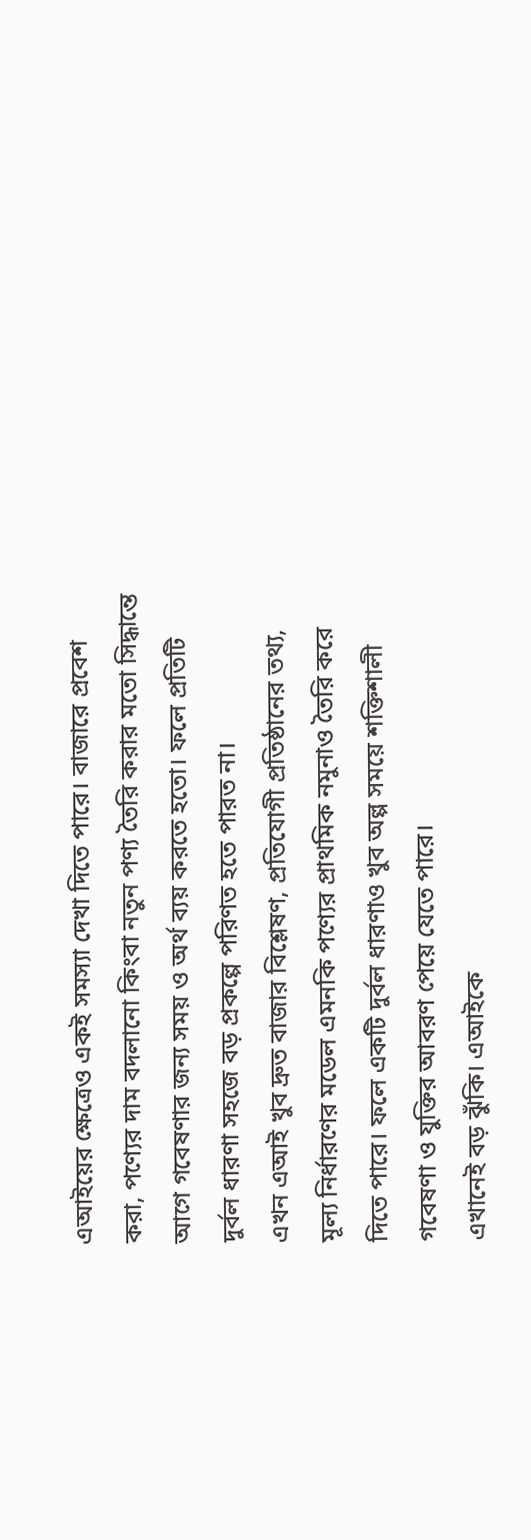এআইয়ের ক্ষেত্রেও একই সমস্যা দেখা দিতে পারে। বাজারে প্রবেশ করা, পণ্যের দাম বদলানো কিংবা নতুন পণ্য তৈরি করার মতো সিদ্ধান্তে আগে গবেষণার জন্য সময় ও অর্থ ব্যয় করতে হতো। ফলে প্রতিটি দুর্বল ধারণা সহজে বড় প্রকল্পে পরিণত হতে পারত না।
এখন এআই খুব দ্রুত বাজার বিশ্লেষণ, প্রতিযোগী প্রতিষ্ঠানের তথ্য, মূল্য নির্ধারণের মডেল এমনকি পণ্যের প্রাথমিক নমুনাও তৈরি করে দিতে পারে। ফলে একটি দুর্বল ধারণাও খুব অল্প সময়ে শক্তিশালী গবেষণা ও যুক্তির আবরণ পেয়ে যেতে পারে।
এখানেই বড় ঝুঁকি। এআইকে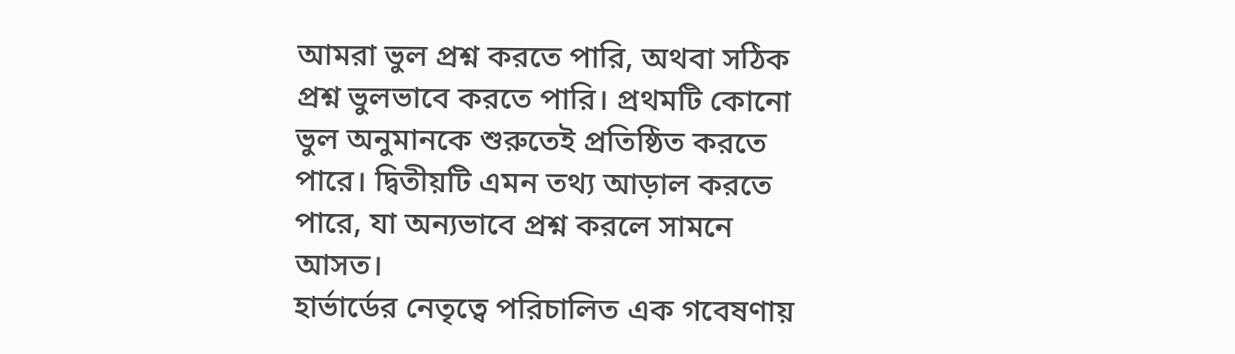আমরা ভুল প্রশ্ন করতে পারি, অথবা সঠিক প্রশ্ন ভুলভাবে করতে পারি। প্রথমটি কোনো ভুল অনুমানকে শুরুতেই প্রতিষ্ঠিত করতে পারে। দ্বিতীয়টি এমন তথ্য আড়াল করতে পারে, যা অন্যভাবে প্রশ্ন করলে সামনে আসত।
হার্ভার্ডের নেতৃত্বে পরিচালিত এক গবেষণায়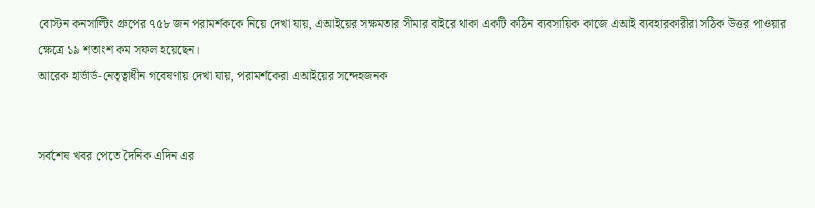বোস্টন কনসাল্টিং গ্রুপের ৭৫৮ জন পরামর্শককে নিয়ে দেখা যায়, এআইয়ের সক্ষমতার সীমার বাইরে থাকা একটি কঠিন ব্যবসায়িক কাজে এআই ব্যবহারকারীরা সঠিক উত্তর পাওয়ার ক্ষেত্রে ১৯ শতাংশ কম সফল হয়েছেন।
আরেক হার্ভার্ড-নেতৃত্বাধীন গবেষণায় দেখা যায়, পরামর্শকেরা এআইয়ের সন্দেহজনক


সর্বশেষ খবর পেতে দৈনিক এদিন এর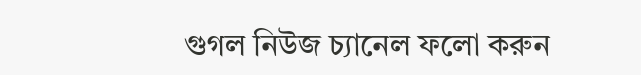গুগল নিউজ চ্যানেল ফলো করুন